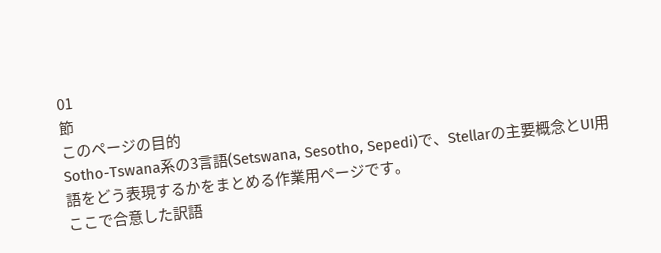01
節
このページの目的
Sotho-Tswana系の3言語(Setswana, Sesotho, Sepedi)で、Stellarの主要概念とUI用語をどう表現するかをまとめる作業用ページです。
ここで合意した訳語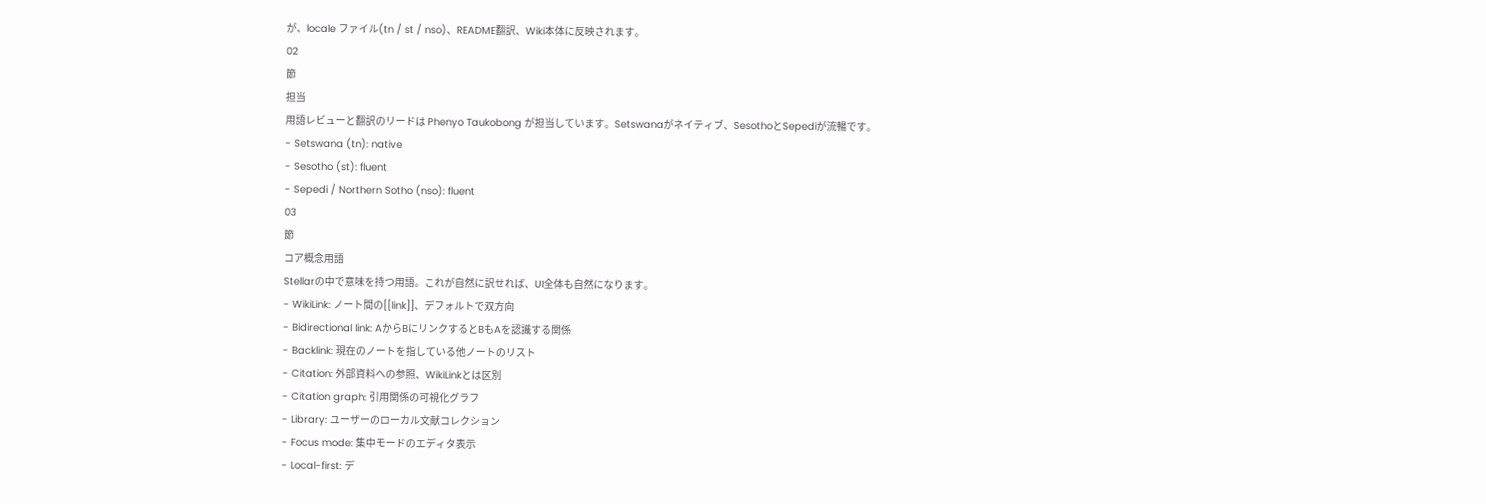が、locale ファイル(tn / st / nso)、README翻訳、Wiki本体に反映されます。
02
節
担当
用語レビューと翻訳のリードは Phenyo Taukobong が担当しています。Setswanaがネイティブ、SesothoとSepediが流暢です。
- Setswana (tn): native
- Sesotho (st): fluent
- Sepedi / Northern Sotho (nso): fluent
03
節
コア概念用語
Stellarの中で意味を持つ用語。これが自然に訳せれば、UI全体も自然になります。
- WikiLink: ノート間の[[link]]、デフォルトで双方向
- Bidirectional link: AからBにリンクするとBもAを認識する関係
- Backlink: 現在のノートを指している他ノートのリスト
- Citation: 外部資料への参照、WikiLinkとは区別
- Citation graph: 引用関係の可視化グラフ
- Library: ユーザーのローカル文献コレクション
- Focus mode: 集中モードのエディタ表示
- Local-first: デ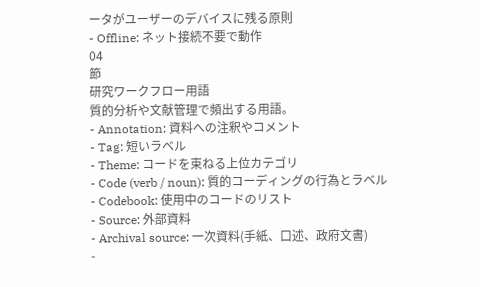ータがユーザーのデバイスに残る原則
- Offline: ネット接続不要で動作
04
節
研究ワークフロー用語
質的分析や文献管理で頻出する用語。
- Annotation: 資料への注釈やコメント
- Tag: 短いラベル
- Theme: コードを束ねる上位カテゴリ
- Code (verb / noun): 質的コーディングの行為とラベル
- Codebook: 使用中のコードのリスト
- Source: 外部資料
- Archival source: 一次資料(手紙、口述、政府文書)
-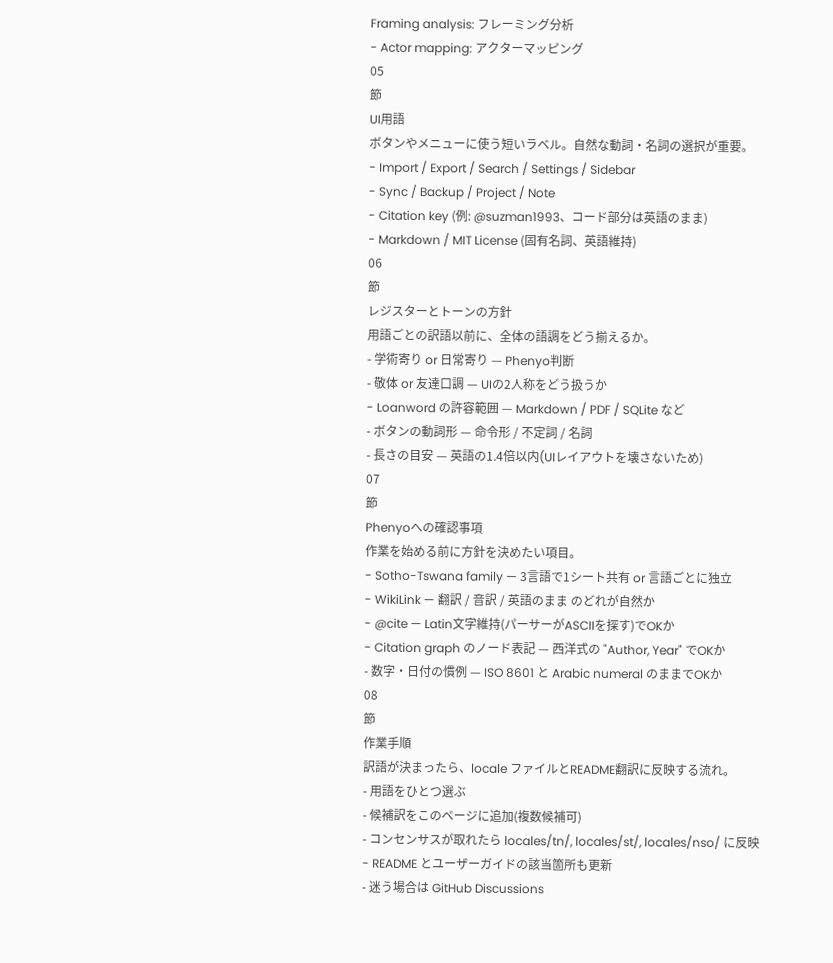Framing analysis: フレーミング分析
- Actor mapping: アクターマッピング
05
節
UI用語
ボタンやメニューに使う短いラベル。自然な動詞・名詞の選択が重要。
- Import / Export / Search / Settings / Sidebar
- Sync / Backup / Project / Note
- Citation key (例: @suzman1993、コード部分は英語のまま)
- Markdown / MIT License (固有名詞、英語維持)
06
節
レジスターとトーンの方針
用語ごとの訳語以前に、全体の語調をどう揃えるか。
- 学術寄り or 日常寄り — Phenyo判断
- 敬体 or 友達口調 — UIの2人称をどう扱うか
- Loanword の許容範囲 — Markdown / PDF / SQLite など
- ボタンの動詞形 — 命令形 / 不定詞 / 名詞
- 長さの目安 — 英語の1.4倍以内(UIレイアウトを壊さないため)
07
節
Phenyoへの確認事項
作業を始める前に方針を決めたい項目。
- Sotho-Tswana family — 3言語で1シート共有 or 言語ごとに独立
- WikiLink — 翻訳 / 音訳 / 英語のまま のどれが自然か
- @cite — Latin文字維持(パーサーがASCIIを探す)でOKか
- Citation graph のノード表記 — 西洋式の "Author, Year" でOKか
- 数字・日付の慣例 — ISO 8601 と Arabic numeral のままでOKか
08
節
作業手順
訳語が決まったら、locale ファイルとREADME翻訳に反映する流れ。
- 用語をひとつ選ぶ
- 候補訳をこのページに追加(複数候補可)
- コンセンサスが取れたら locales/tn/, locales/st/, locales/nso/ に反映
- README とユーザーガイドの該当箇所も更新
- 迷う場合は GitHub Discussions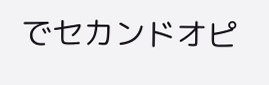でセカンドオピ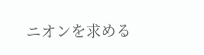ニオンを求める